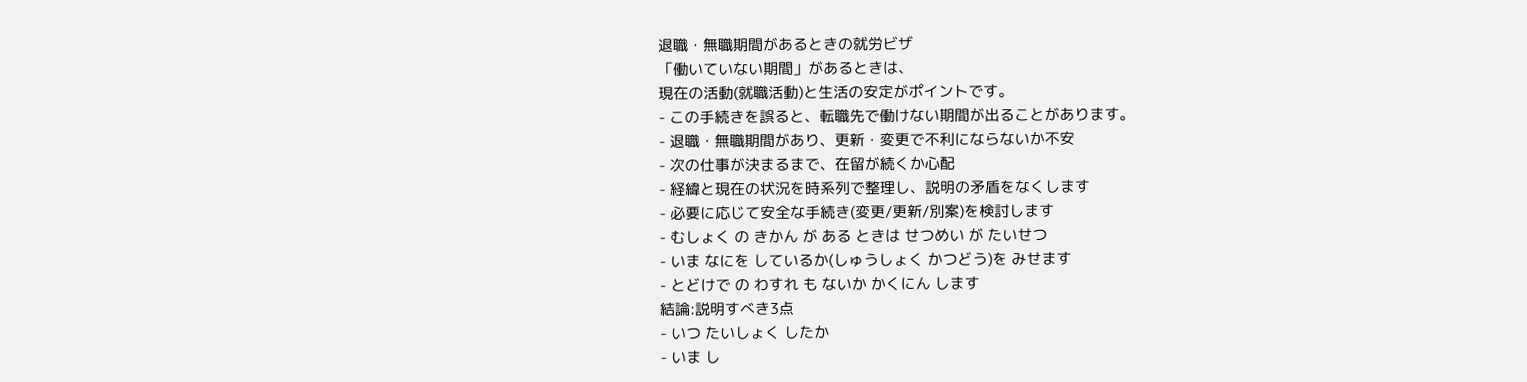退職・無職期間があるときの就労ビザ
「働いていない期間」があるときは、
現在の活動(就職活動)と生活の安定がポイントです。
- この手続きを誤ると、転職先で働けない期間が出ることがあります。
- 退職・無職期間があり、更新・変更で不利にならないか不安
- 次の仕事が決まるまで、在留が続くか心配
- 経緯と現在の状況を時系列で整理し、説明の矛盾をなくします
- 必要に応じて安全な手続き(変更/更新/別案)を検討します
- むしょく の きかん が ある ときは せつめい が たいせつ
- いま なにを しているか(しゅうしょく かつどう)を みせます
- とどけで の わすれ も ないか かくにん します
結論:説明すべき3点
- いつ たいしょく したか
- いま し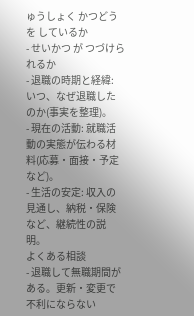ゅうしょく かつどう を しているか
- せいかつ が つづけられるか
- 退職の時期と経緯: いつ、なぜ退職したのか(事実を整理)。
- 現在の活動: 就職活動の実態が伝わる材料(応募・面接・予定など)。
- 生活の安定: 収入の見通し、納税・保険など、継続性の説明。
よくある相談
- 退職して無職期間がある。更新・変更で不利にならない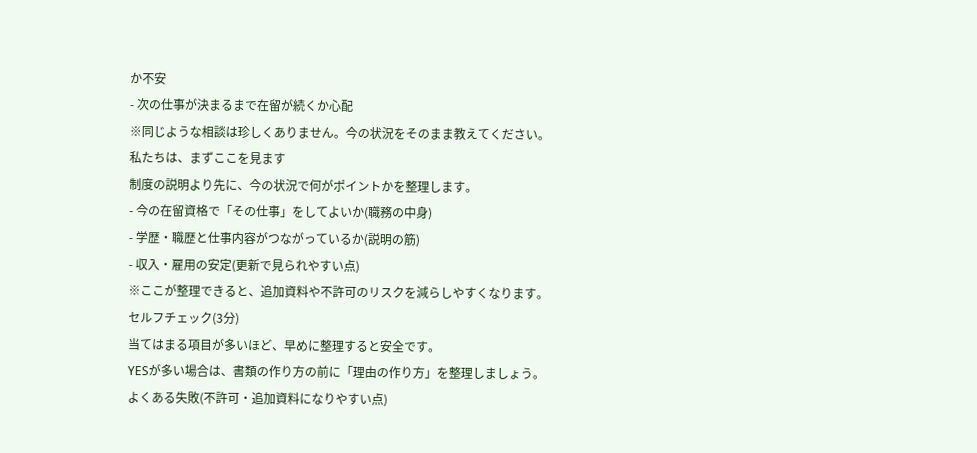か不安
- 次の仕事が決まるまで在留が続くか心配
※同じような相談は珍しくありません。今の状況をそのまま教えてください。
私たちは、まずここを見ます
制度の説明より先に、今の状況で何がポイントかを整理します。
- 今の在留資格で「その仕事」をしてよいか(職務の中身)
- 学歴・職歴と仕事内容がつながっているか(説明の筋)
- 収入・雇用の安定(更新で見られやすい点)
※ここが整理できると、追加資料や不許可のリスクを減らしやすくなります。
セルフチェック(3分)
当てはまる項目が多いほど、早めに整理すると安全です。
YESが多い場合は、書類の作り方の前に「理由の作り方」を整理しましょう。
よくある失敗(不許可・追加資料になりやすい点)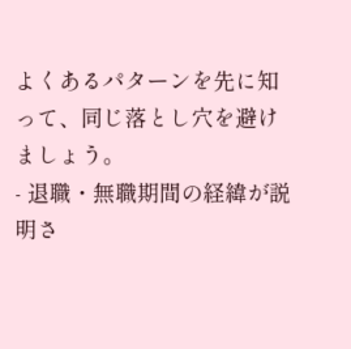よくあるパターンを先に知って、同じ落とし穴を避けましょう。
- 退職・無職期間の経緯が説明さ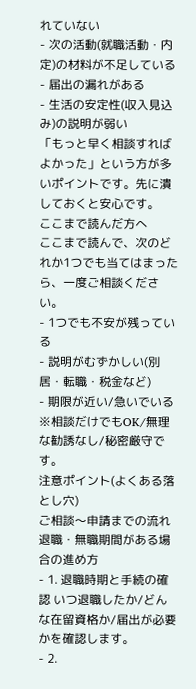れていない
- 次の活動(就職活動・内定)の材料が不足している
- 届出の漏れがある
- 生活の安定性(収入見込み)の説明が弱い
「もっと早く相談すればよかった」という方が多いポイントです。先に潰しておくと安心です。
ここまで読んだ方へ
ここまで読んで、次のどれか1つでも当てはまったら、一度ご相談ください。
- 1つでも不安が残っている
- 説明がむずかしい(別居・転職・税金など)
- 期限が近い/急いでいる
※相談だけでもOK/無理な勧誘なし/秘密厳守です。
注意ポイント(よくある落とし穴)
ご相談〜申請までの流れ
退職・無職期間がある場合の進め方
- 1. 退職時期と手続の確認 いつ退職したか/どんな在留資格か/届出が必要かを確認します。
- 2.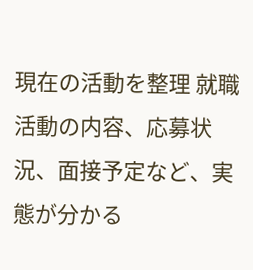現在の活動を整理 就職活動の内容、応募状況、面接予定など、実態が分かる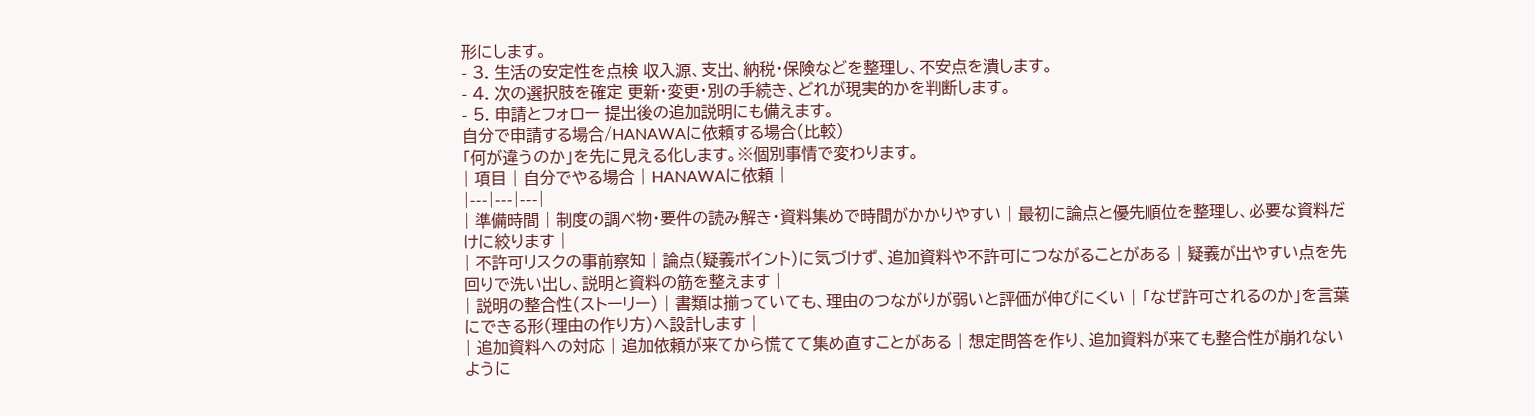形にします。
- 3. 生活の安定性を点検 収入源、支出、納税・保険などを整理し、不安点を潰します。
- 4. 次の選択肢を確定 更新・変更・別の手続き、どれが現実的かを判断します。
- 5. 申請とフォロー 提出後の追加説明にも備えます。
自分で申請する場合/HANAWAに依頼する場合(比較)
「何が違うのか」を先に見える化します。※個別事情で変わります。
| 項目 | 自分でやる場合 | HANAWAに依頼 |
|---|---|---|
| 準備時間 | 制度の調べ物・要件の読み解き・資料集めで時間がかかりやすい | 最初に論点と優先順位を整理し、必要な資料だけに絞ります |
| 不許可リスクの事前察知 | 論点(疑義ポイント)に気づけず、追加資料や不許可につながることがある | 疑義が出やすい点を先回りで洗い出し、説明と資料の筋を整えます |
| 説明の整合性(ストーリー) | 書類は揃っていても、理由のつながりが弱いと評価が伸びにくい | 「なぜ許可されるのか」を言葉にできる形(理由の作り方)へ設計します |
| 追加資料への対応 | 追加依頼が来てから慌てて集め直すことがある | 想定問答を作り、追加資料が来ても整合性が崩れないように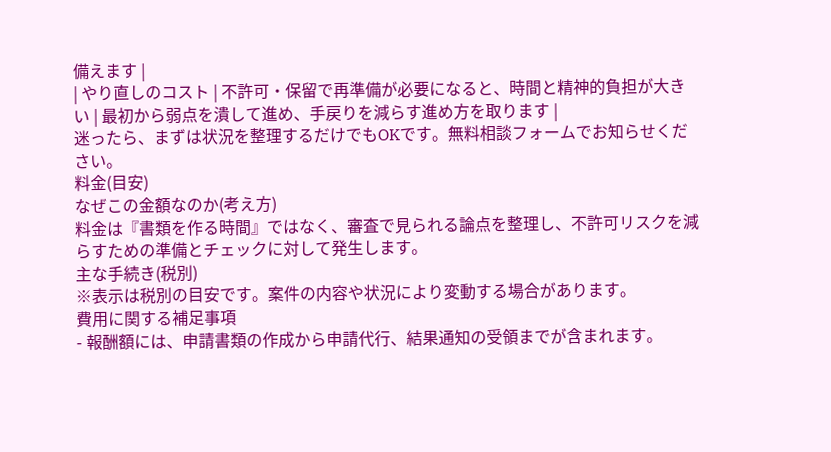備えます |
| やり直しのコスト | 不許可・保留で再準備が必要になると、時間と精神的負担が大きい | 最初から弱点を潰して進め、手戻りを減らす進め方を取ります |
迷ったら、まずは状況を整理するだけでもOKです。無料相談フォームでお知らせください。
料金(目安)
なぜこの金額なのか(考え方)
料金は『書類を作る時間』ではなく、審査で見られる論点を整理し、不許可リスクを減らすための準備とチェックに対して発生します。
主な手続き(税別)
※表示は税別の目安です。案件の内容や状況により変動する場合があります。
費用に関する補足事項
- 報酬額には、申請書類の作成から申請代行、結果通知の受領までが含まれます。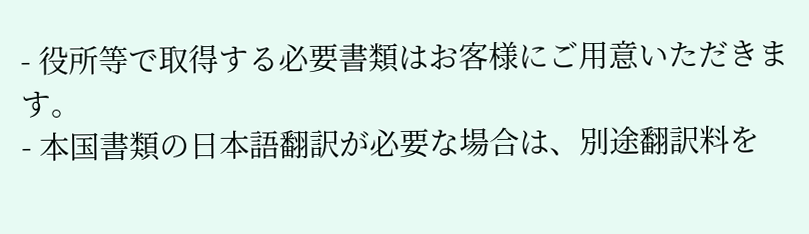- 役所等で取得する必要書類はお客様にご用意いただきます。
- 本国書類の日本語翻訳が必要な場合は、別途翻訳料を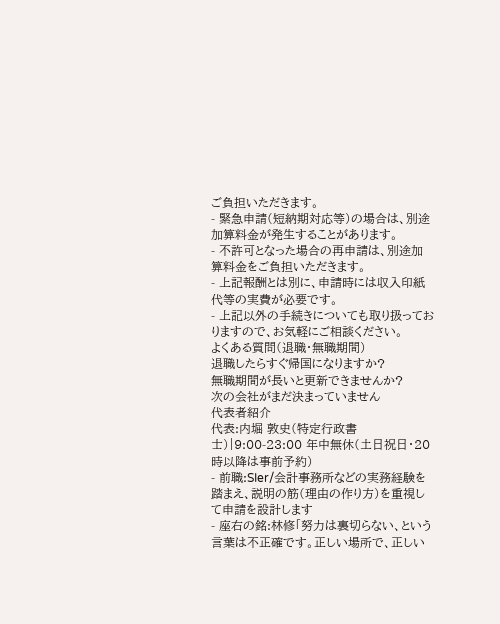ご負担いただきます。
- 緊急申請(短納期対応等)の場合は、別途加算料金が発生することがあります。
- 不許可となった場合の再申請は、別途加算料金をご負担いただきます。
- 上記報酬とは別に、申請時には収入印紙代等の実費が必要です。
- 上記以外の手続きについても取り扱っておりますので、お気軽にご相談ください。
よくある質問(退職・無職期間)
退職したらすぐ帰国になりますか?
無職期間が長いと更新できませんか?
次の会社がまだ決まっていません
代表者紹介
代表:内堀 敦史(特定行政書士)|9:00-23:00 年中無休(土日祝日・20時以降は事前予約)
- 前職:SIer/会計事務所などの実務経験を踏まえ、説明の筋(理由の作り方)を重視して申請を設計します
- 座右の銘:林修「努力は裏切らない、という言葉は不正確です。正しい場所で、正しい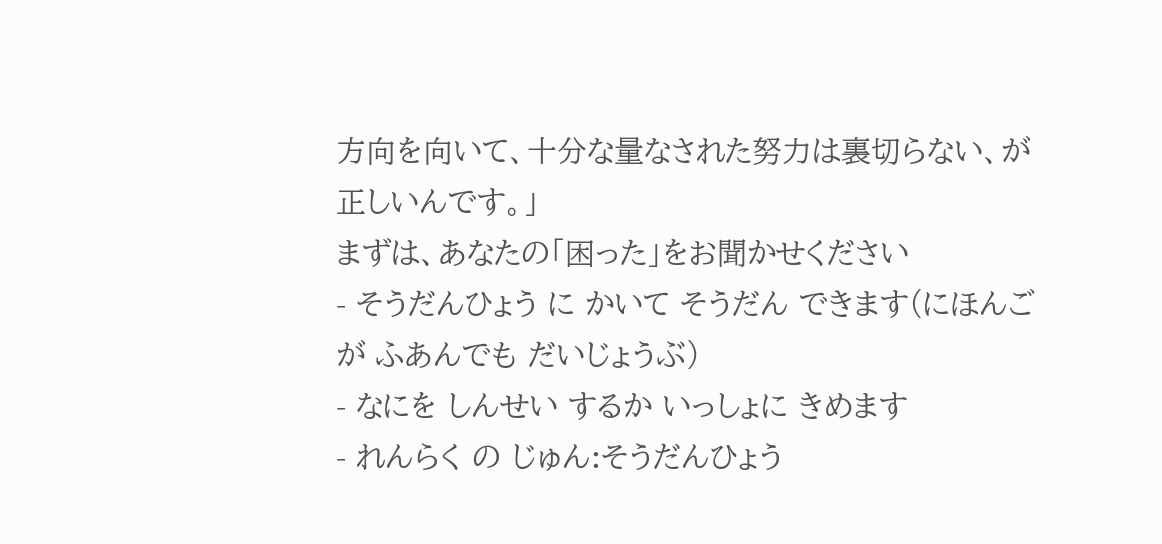方向を向いて、十分な量なされた努力は裏切らない、が正しいんです。」
まずは、あなたの「困った」をお聞かせください
- そうだんひょう に かいて そうだん できます(にほんごが ふあんでも だいじょうぶ)
- なにを しんせい するか いっしょに きめます
- れんらく の じゅん:そうだんひょう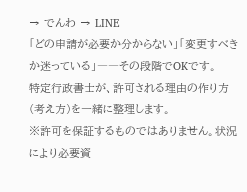→ でんわ → LINE
「どの申請が必要か分からない」「変更すべきか迷っている」――その段階でOKです。
特定行政書士が、許可される理由の作り方(考え方)を一緒に整理します。
※許可を保証するものではありません。状況により必要資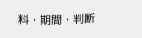料・期間・判断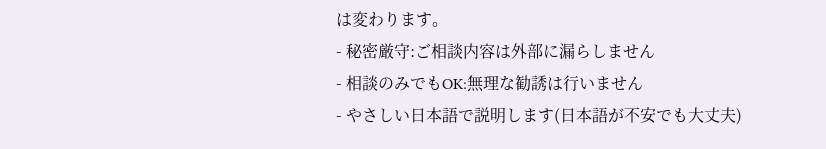は変わります。
- 秘密厳守:ご相談内容は外部に漏らしません
- 相談のみでもOK:無理な勧誘は行いません
- やさしい日本語で説明します(日本語が不安でも大丈夫)